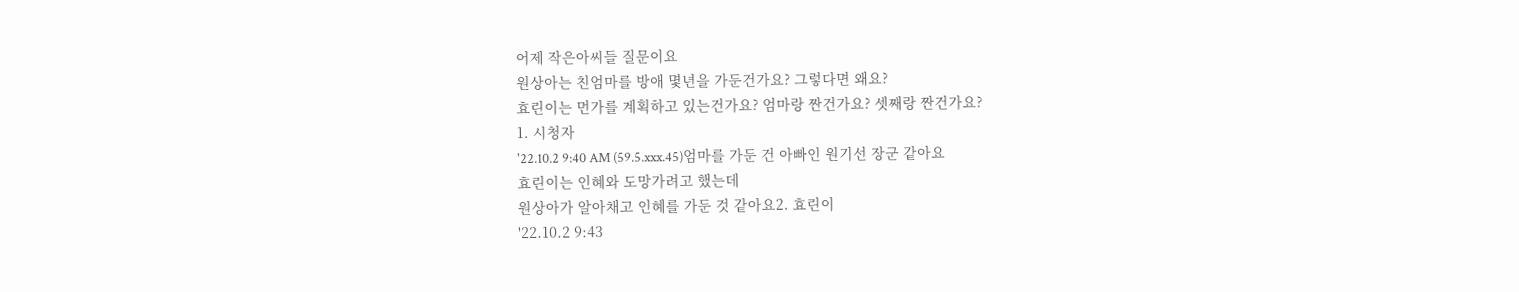어제 작은아씨들 질문이요
원상아는 친엄마를 방애 몇년을 가둔건가요? 그렇다면 왜요?
효린이는 먼가를 계획하고 있는건가요? 엄마랑 짠건가요? 셋째랑 짠건가요?
1. 시청자
'22.10.2 9:40 AM (59.5.xxx.45)엄마를 가둔 건 아빠인 원기선 장군 같아요
효린이는 인혜와 도망가려고 했는데
원상아가 알아채고 인혜를 가둔 것 같아요2. 효린이
'22.10.2 9:43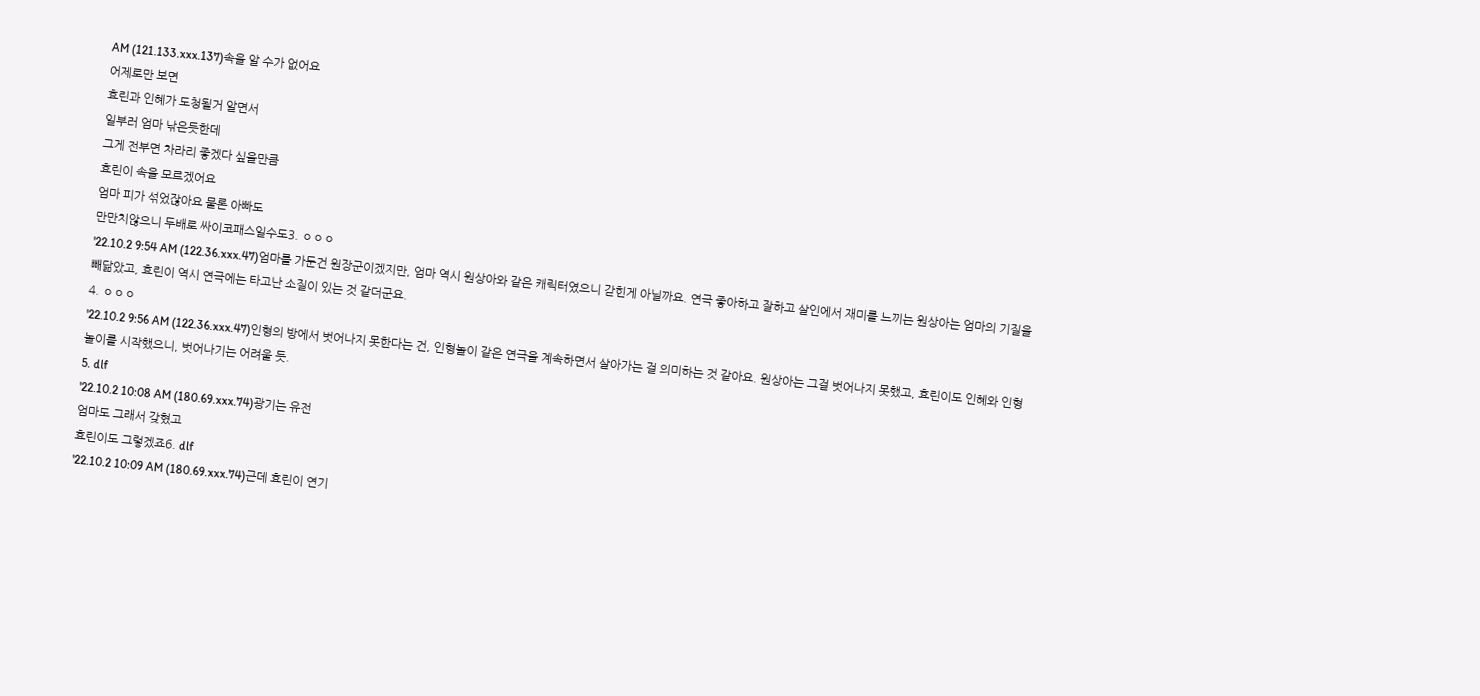AM (121.133.xxx.137)속을 알 수가 없어요
어제로만 보면
효린과 인혜가 도청될거 알면서
일부러 엄마 낚은듯한데
그게 전부면 차라리 좋겠다 싶을만큼
효린이 속을 모르겠어요
엄마 피가 섞었잖아요 물론 아빠도
만만치않으니 두배로 싸이코패스일수도3. ㅇㅇㅇ
'22.10.2 9:54 AM (122.36.xxx.47)엄마를 가둔건 원장군이겠지만, 엄마 역시 원상아와 같은 캐릭터였으니 갇힌게 아닐까요. 연극 좋아하고 잘하고 살인에서 재미를 느끼는 원상아는 엄마의 기질을 빼닮았고, 효린이 역시 연극에는 타고난 소질이 있는 것 같더군요.
4. ㅇㅇㅇ
'22.10.2 9:56 AM (122.36.xxx.47)인형의 방에서 벗어나지 못한다는 건, 인형놀이 같은 연극을 계속하면서 살아가는 걸 의미하는 것 같아요. 원상아는 그걸 벗어나지 못했고, 효린이도 인혜와 인형놀이를 시작했으니, 벗어나기는 어려울 듯.
5. dlf
'22.10.2 10:08 AM (180.69.xxx.74)광기는 유전
엄마도 그래서 갖혔고
효린이도 그렇겠죠6. dlf
'22.10.2 10:09 AM (180.69.xxx.74)근데 효린이 연기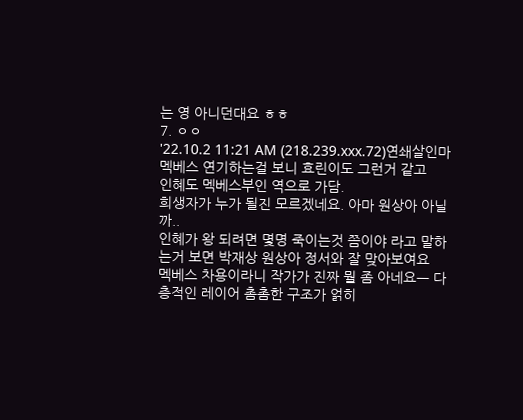는 영 아니던대요 ㅎㅎ
7. ㅇㅇ
'22.10.2 11:21 AM (218.239.xxx.72)연쇄살인마 멕베스 연기하는걸 보니 효린이도 그런거 같고
인혜도 멕베스부인 역으로 가담.
희생자가 누가 될진 모르겠네요. 아마 원상아 아닐까..
인혜가 왕 되려면 몇명 죽이는것 쯤이야 라고 말하는거 보면 박재상 원상아 정서와 잘 맞아보여요
멕베스 차용이라니 작가가 진짜 뭘 좀 아네요ㅡ 다층적인 레이어 촘촘한 구조가 얽히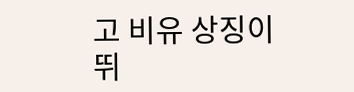고 비유 상징이 뛰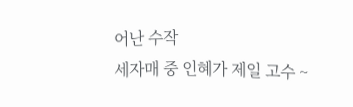어난 수작
세자매 중 인혜가 제일 고수 ~